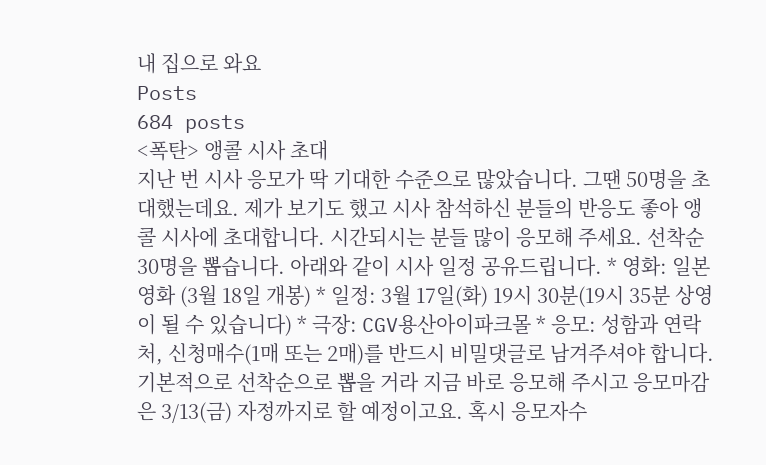내 집으로 와요
Posts
684 posts
<폭탄> 앵콜 시사 초대
지난 번 시사 응모가 딱 기대한 수준으로 많았습니다. 그땐 50명을 초대했는데요. 제가 보기도 했고 시사 참석하신 분들의 반응도 좋아 앵콜 시사에 초대합니다. 시간되시는 분들 많이 응모해 주세요. 선착순 30명을 뽑습니다. 아래와 같이 시사 일정 공유드립니다. * 영화: 일본 영화 (3월 18일 개봉) * 일정: 3월 17일(화) 19시 30분(19시 35분 상영이 될 수 있습니다) * 극장: CGV용산아이파크몰 * 응모: 성함과 연락처, 신청매수(1매 또는 2매)를 반드시 비밀댓글로 남겨주셔야 합니다. 기본적으로 선착순으로 뽑을 거라 지금 바로 응모해 주시고 응모마감은 3/13(금) 자정까지로 할 예정이고요. 혹시 응모자수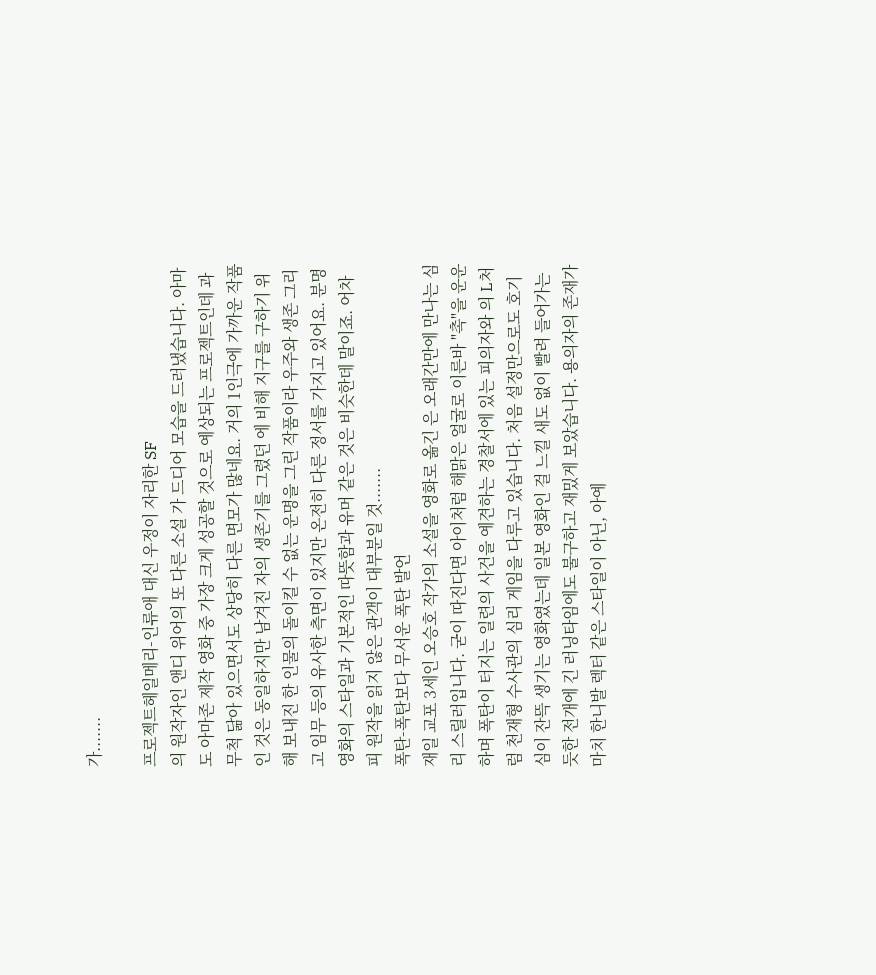가.......

프로젝트헤일메리-인류애 대신 우정이 자리한 SF
의 원작자인 앤디 위어의 또 다른 소설 가 드디어 모습을 드러냈습니다. 아마도 아마존 제작 영화 중 가장 크게 성공할 것으로 예상되는 프로젝트인데 과 무척 닮아 있으면서도 상당히 다른 면모가 많네요. 거의 1인극에 가까운 작품인 것은 동일하지만 남겨진 자의 생존기를 그렸던 에 비해 지구를 구하기 위해 보내진 한 인물의 돌이킬 수 없는 운명을 그린 작품이라 우주와 생존 그리고 임무 등의 유사한 측면이 있지만 온전히 다른 정서를 가지고 있어요. 분명 영화의 스타일과 기본적인 따뜻함과 유머 같은 것은 비슷한데 말이죠. 어차피 원작을 읽지 않은 관객이 대부분일 것.......
폭탄-폭탄보다 무서운 폭탄 발언
재일 교포 3세인 오승호 작가의 소설을 영화로 옮긴 은 오래간만에 만나는 심리 스릴러입니다. 굳이 따진다면 아이처럼 해맑은 얼굴로 이른바 "촉"을 운운하며 폭탄이 터지는 일련의 사건을 예견하는 경찰서에 있는 피의자와 의 L처럼 천재형 수사관의 심리 게임을 다루고 있습니다. 처음 설정만으로도 호기심이 잔뜩 생기는 영화였는데 일본 영화인 걸 느낄 새도 없이 빨려 들어가는 듯한 전개에 긴 러닝타임에도 불구하고 재밌게 보았습니다. 용의자의 존재가 마치 한니발 렉터 같은 스타일이 아닌, 아예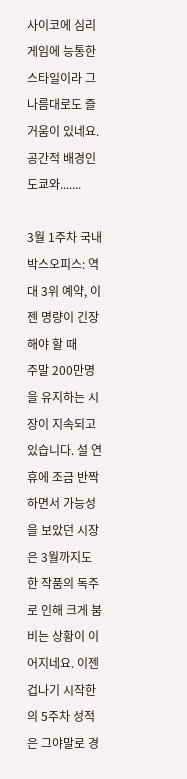사이코에 심리 게임에 능통한 스타일이라 그 나름대로도 즐거움이 있네요. 공간적 배경인 도쿄와.......

3월 1주차 국내 박스오피스: 역대 3위 예약, 이젠 명량이 긴장해야 할 때
주말 200만명을 유지하는 시장이 지속되고 있습니다. 설 연휴에 조금 반짝하면서 가능성을 보았던 시장은 3월까지도 한 작품의 독주로 인해 크게 붐비는 상황이 이어지네요. 이젠 겁나기 시작한 의 5주차 성적은 그야말로 경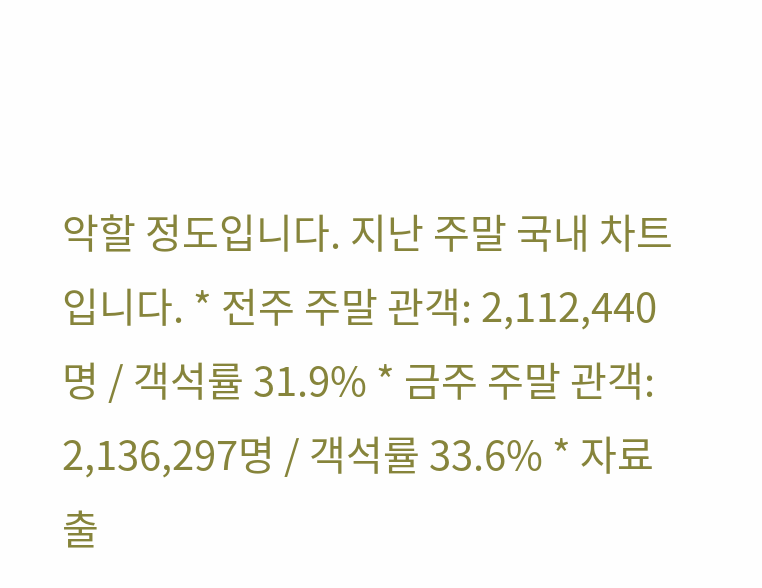악할 정도입니다. 지난 주말 국내 차트입니다. * 전주 주말 관객: 2,112,440명 / 객석률 31.9% * 금주 주말 관객: 2,136,297명 / 객석률 33.6% * 자료 출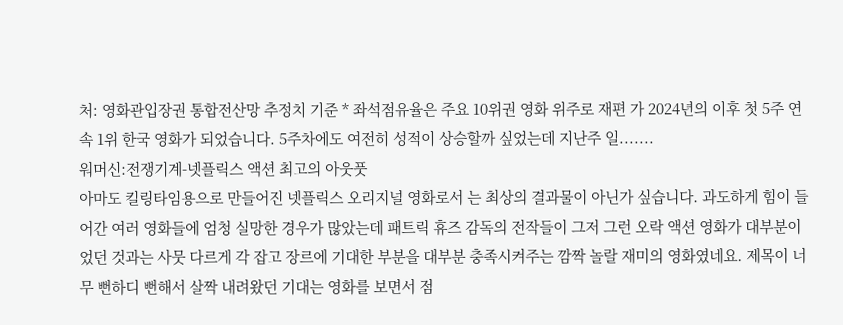처: 영화관입장권 통합전산망 추정치 기준 * 좌석점유율은 주요 10위권 영화 위주로 재편 가 2024년의 이후 첫 5주 연속 1위 한국 영화가 되었습니다. 5주차에도 여전히 성적이 상승할까 싶었는데 지난주 일.......
워머신:전쟁기계-넷플릭스 액션 최고의 아웃풋
아마도 킬링타임용으로 만들어진 넷플릭스 오리지널 영화로서 는 최상의 결과물이 아닌가 싶습니다. 과도하게 힘이 들어간 여러 영화들에 엄청 실망한 경우가 많았는데 패트릭 휴즈 감독의 전작들이 그저 그런 오락 액션 영화가 대부분이었던 것과는 사뭇 다르게 각 잡고 장르에 기대한 부분을 대부분 충족시켜주는 깜짝 놀랄 재미의 영화였네요. 제목이 너무 뻔하디 뻔해서 살짝 내려왔던 기대는 영화를 보면서 점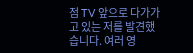점 TV 앞으로 다가가고 있는 저를 발견했습니다. 여러 영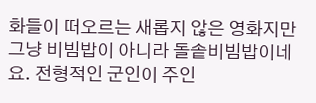화들이 떠오르는 새롭지 않은 영화지만 그냥 비빔밥이 아니라 돌솥비빔밥이네요. 전형적인 군인이 주인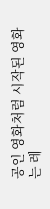공인 영화처럼 시작된 영화는 레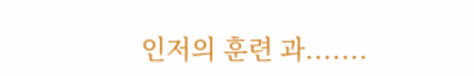인저의 훈련 과.......